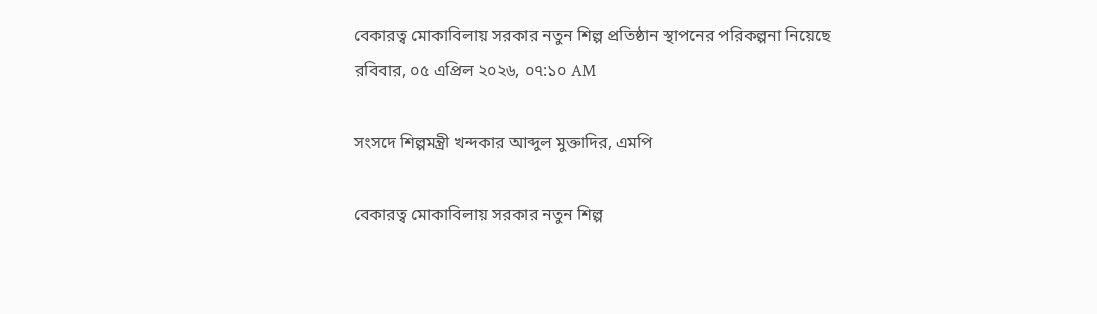বেকারত্ব মোকাবিলায় সরকার নতুন শিল্প প্রতিষ্ঠান স্থাপনের পরিকল্পনা নিয়েছে
রবিবার, ০৫ এপ্রিল ২০২৬, ০৭:১০ AM

সংসদে শিল্পমন্ত্রী খন্দকার আব্দুল মুক্তাদির, এমপি

বেকারত্ব মোকাবিলায় সরকার নতুন শিল্প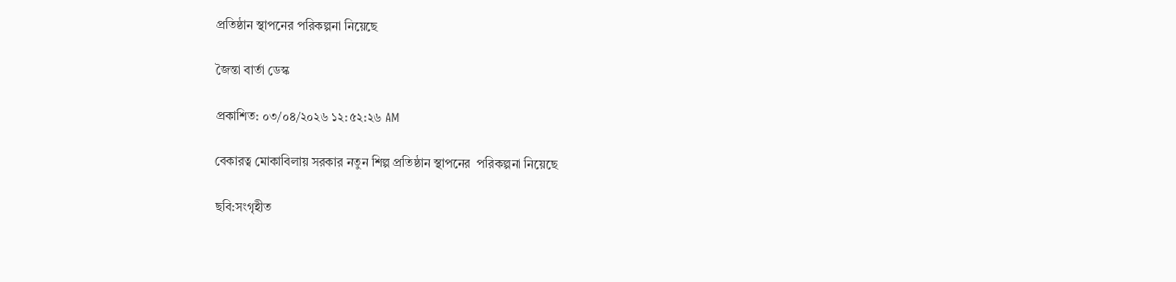প্রতিষ্ঠান স্থাপনের পরিকল্পনা নিয়েছে

জৈন্তা বার্তা ডেস্ক

প্রকাশিত: ০৩/০৪/২০২৬ ১২:৫২:২৬ AM

বেকারত্ব মোকাবিলায় সরকার নতুন শিল্প প্রতিষ্ঠান স্থাপনের  পরিকল্পনা নিয়েছে

ছবি:সংগৃহীত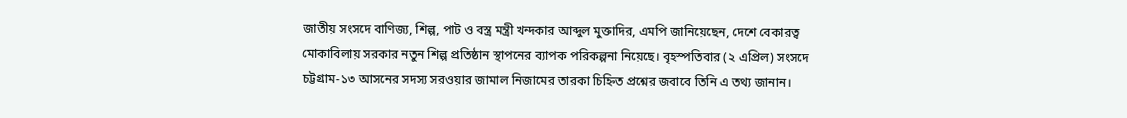জাতীয় সংসদে বাণিজ্য, শিল্প, পাট ও বস্ত্র মন্ত্রী খন্দকার আব্দুল মুক্তাদির, এমপি জানিয়েছেন, দেশে বেকারত্ব মোকাবিলায় সরকার নতুন শিল্প প্রতিষ্ঠান স্থাপনের ব্যাপক পরিকল্পনা নিয়েছে। বৃহস্পতিবার (২ এপ্রিল) সংসদে চট্টগ্রাম-১৩ আসনের সদস্য সরওয়ার জামাল নিজামের তারকা চিহ্নিত প্রশ্নের জবাবে তিনি এ তথ্য জানান।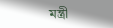মন্ত্রী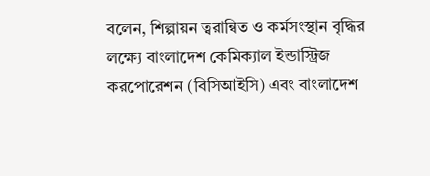বলেন, শিল্পায়ন ত্বরান্বিত ও কর্মসংস্থান বৃদ্ধির লক্ষ্যে বাংলাদেশ কেমিক্যাল ইন্ডাস্ট্রিজ করপোরেশন (বিসিআইসি) এবং বাংলাদেশ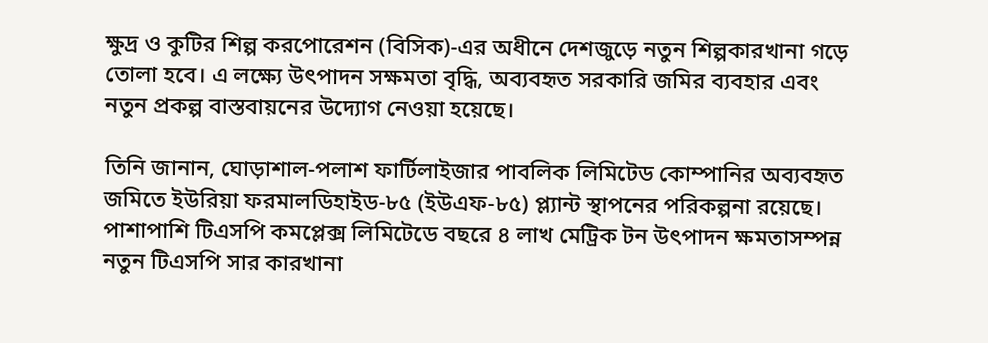ক্ষুদ্র ও কুটির শিল্প করপোরেশন (বিসিক)-এর অধীনে দেশজুড়ে নতুন শিল্পকারখানা গড়ে তোলা হবে। এ লক্ষ্যে উৎপাদন সক্ষমতা বৃদ্ধি, অব্যবহৃত সরকারি জমির ব্যবহার এবং নতুন প্রকল্প বাস্তবায়নের উদ্যোগ নেওয়া হয়েছে।

তিনি জানান, ঘোড়াশাল-পলাশ ফার্টিলাইজার পাবলিক লিমিটেড কোম্পানির অব্যবহৃত জমিতে ইউরিয়া ফরমালডিহাইড-৮৫ (ইউএফ-৮৫) প্ল্যান্ট স্থাপনের পরিকল্পনা রয়েছে। পাশাপাশি টিএসপি কমপ্লেক্স লিমিটেডে বছরে ৪ লাখ মেট্রিক টন উৎপাদন ক্ষমতাসম্পন্ন নতুন টিএসপি সার কারখানা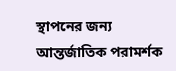স্থাপনের জন্য আন্তর্জাতিক পরামর্শক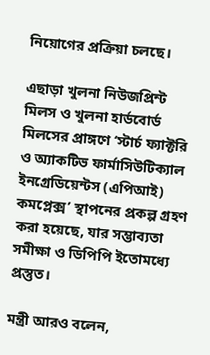নিয়োগের প্রক্রিয়া চলছে।

এছাড়া খুলনা নিউজপ্রিন্ট মিলস ও খুলনা হার্ডবোর্ড মিলসের প্রাঙ্গণে ‘স্টার্চ ফ্যাক্টরি ও অ্যাকটিভ ফার্মাসিউটিক্যাল ইনগ্রেডিয়েন্টস (এপিআই) কমপ্লেক্স’ স্থাপনের প্রকল্প গ্রহণ করা হয়েছে, যার সম্ভাব্যতা সমীক্ষা ও ডিপিপি ইতোমধ্যে প্রস্তুত।

মন্ত্রী আরও বলেন,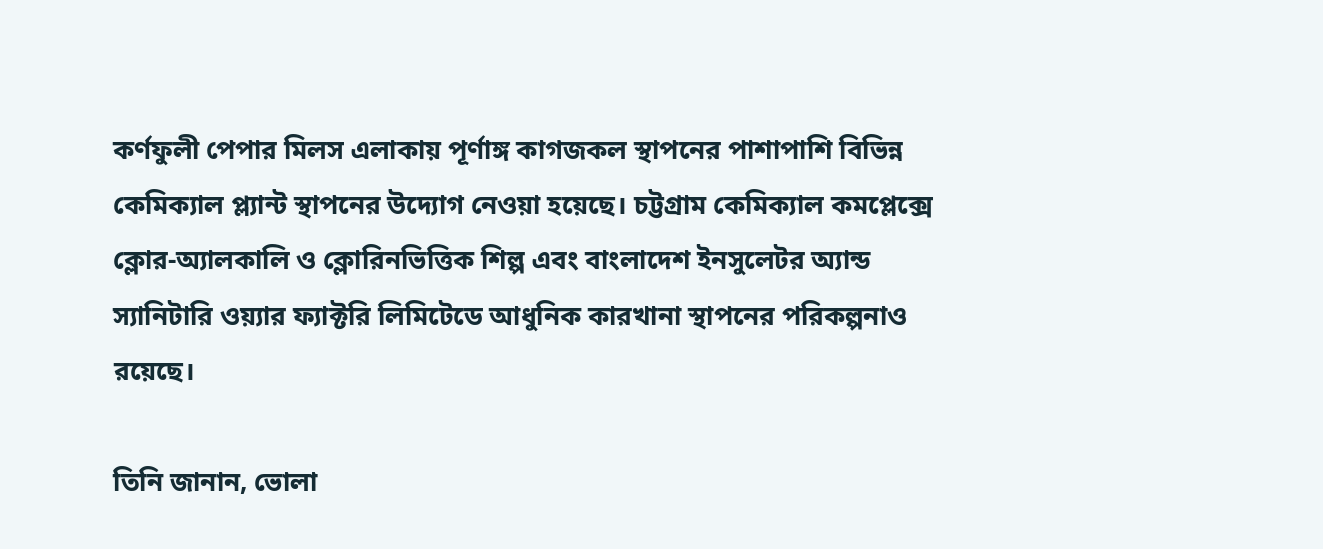কর্ণফুলী পেপার মিলস এলাকায় পূর্ণাঙ্গ কাগজকল স্থাপনের পাশাপাশি বিভিন্ন কেমিক্যাল প্ল্যান্ট স্থাপনের উদ্যোগ নেওয়া হয়েছে। চট্টগ্রাম কেমিক্যাল কমপ্লেক্সে ক্লোর-অ্যালকালি ও ক্লোরিনভিত্তিক শিল্প এবং বাংলাদেশ ইনসুলেটর অ্যান্ড স্যানিটারি ওয়্যার ফ্যাক্টরি লিমিটেডে আধুনিক কারখানা স্থাপনের পরিকল্পনাও রয়েছে।

তিনি জানান, ভোলা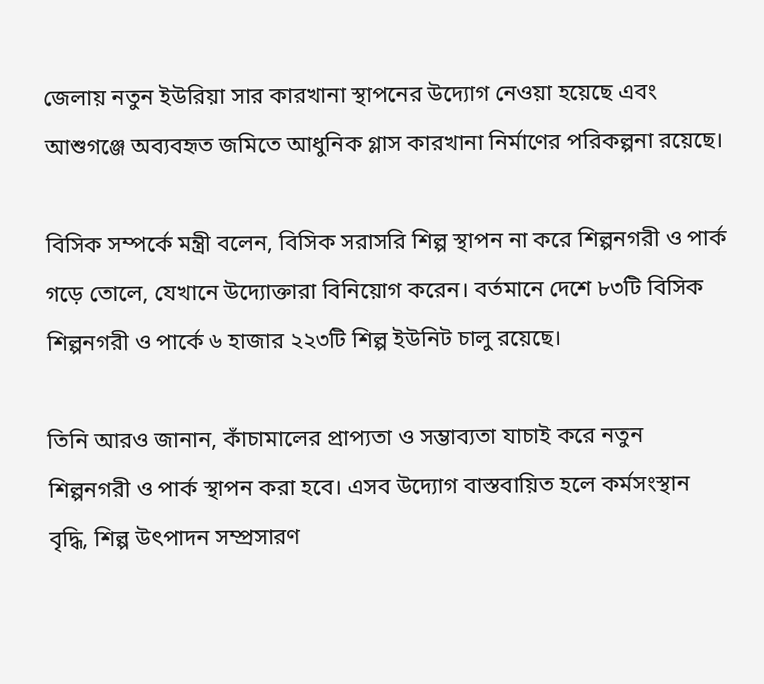জেলায় নতুন ইউরিয়া সার কারখানা স্থাপনের উদ্যোগ নেওয়া হয়েছে এবং আশুগঞ্জে অব্যবহৃত জমিতে আধুনিক গ্লাস কারখানা নির্মাণের পরিকল্পনা রয়েছে।

বিসিক সম্পর্কে মন্ত্রী বলেন, বিসিক সরাসরি শিল্প স্থাপন না করে শিল্পনগরী ও পার্ক গড়ে তোলে, যেখানে উদ্যোক্তারা বিনিয়োগ করেন। বর্তমানে দেশে ৮৩টি বিসিক শিল্পনগরী ও পার্কে ৬ হাজার ২২৩টি শিল্প ইউনিট চালু রয়েছে।

তিনি আরও জানান, কাঁচামালের প্রাপ্যতা ও সম্ভাব্যতা যাচাই করে নতুন শিল্পনগরী ও পার্ক স্থাপন করা হবে। এসব উদ্যোগ বাস্তবায়িত হলে কর্মসংস্থান বৃদ্ধি, শিল্প উৎপাদন সম্প্রসারণ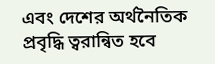এবং দেশের অর্থনৈতিক প্রবৃদ্ধি ত্বরান্বিত হবে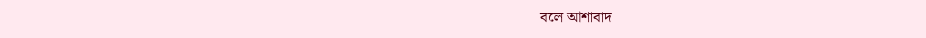বলে আশাবাদ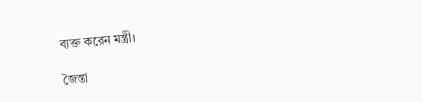ব্যক্ত করেন মন্ত্রী।

জৈন্তা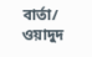বার্তা/ ওয়াদুদ